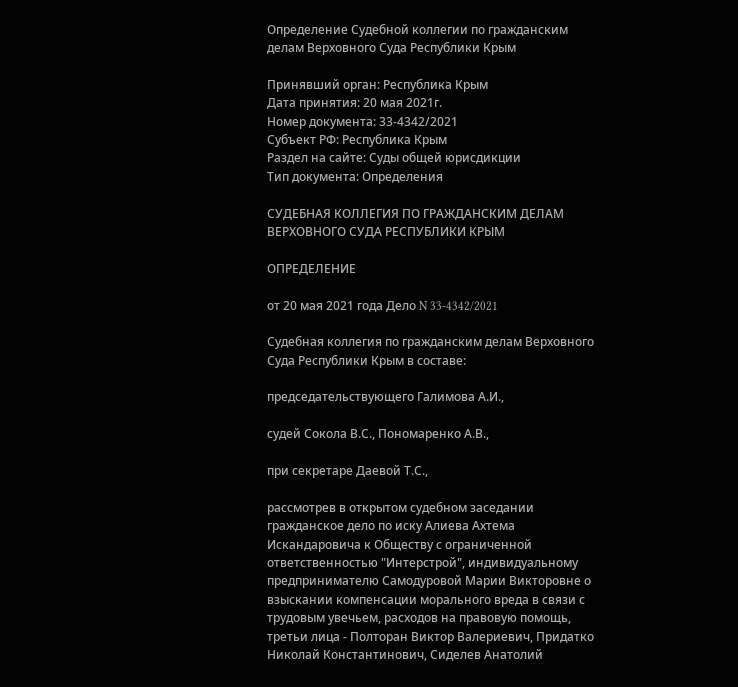Определение Судебной коллегии по гражданским делам Верховного Суда Республики Крым

Принявший орган: Республика Крым
Дата принятия: 20 мая 2021г.
Номер документа: 33-4342/2021
Субъект РФ: Республика Крым
Раздел на сайте: Суды общей юрисдикции
Тип документа: Определения

СУДЕБНАЯ КОЛЛЕГИЯ ПО ГРАЖДАНСКИМ ДЕЛАМ ВЕРХОВНОГО СУДА РЕСПУБЛИКИ КРЫМ

ОПРЕДЕЛЕНИЕ

от 20 мая 2021 года Дело N 33-4342/2021

Судебная коллегия по гражданским делам Верховного Суда Республики Крым в составе:

председательствующего Галимова А.И.,

судей Сокола В.С., Пономаренко А.В.,

при секретаре Даевой Т.С.,

рассмотрев в открытом судебном заседании гражданское дело по иску Алиева Ахтема Искандаровича к Обществу с ограниченной ответственностью "Интерстрой", индивидуальному предпринимателю Самодуровой Марии Викторовне о взыскании компенсации морального вреда в связи с трудовым увечьем, расходов на правовую помощь, третьи лица - Полторан Виктор Валериевич, Придатко Николай Константинович, Сиделев Анатолий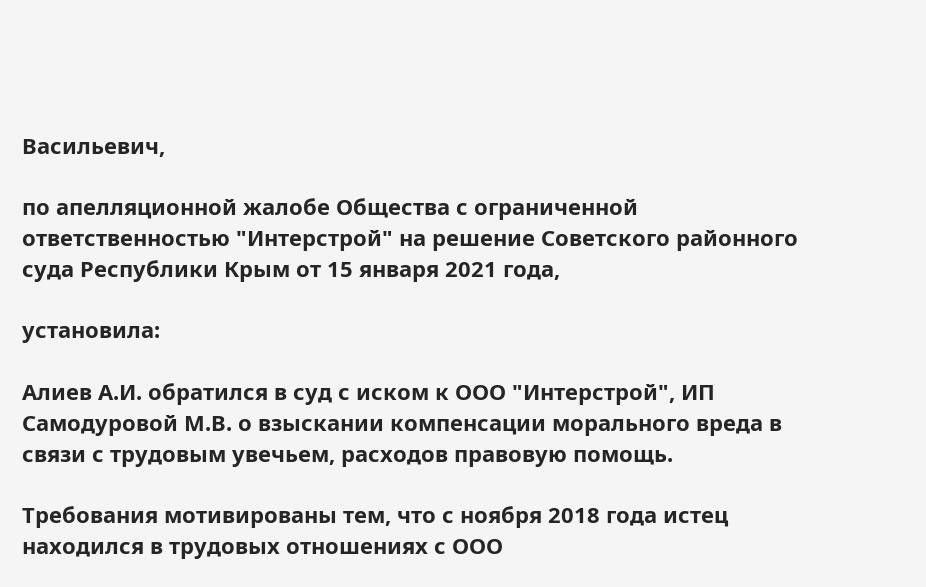Васильевич,

по апелляционной жалобе Общества с ограниченной ответственностью "Интерстрой" на решение Советского районного суда Республики Крым от 15 января 2021 года,

установила:

Алиев А.И. обратился в суд с иском к ООО "Интерстрой", ИП Самодуровой М.В. о взыскании компенсации морального вреда в связи с трудовым увечьем, расходов правовую помощь.

Требования мотивированы тем, что с ноября 2018 года истец находился в трудовых отношениях с ООО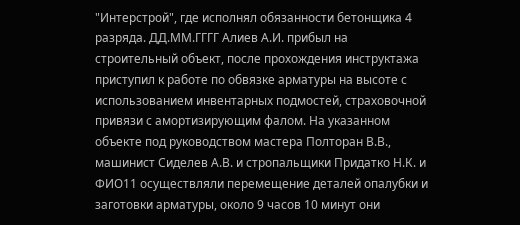"Интерстрой", где исполнял обязанности бетонщика 4 разряда. ДД.ММ.ГГГГ Алиев А.И. прибыл на строительный объект, после прохождения инструктажа приступил к работе по обвязке арматуры на высоте с использованием инвентарных подмостей, страховочной привязи с амортизирующим фалом. На указанном объекте под руководством мастера Полторан В.В., машинист Сиделев А.В. и стропальщики Придатко Н.К. и ФИО11 осуществляли перемещение деталей опалубки и заготовки арматуры, около 9 часов 10 минут они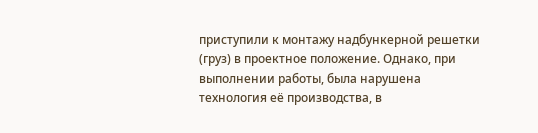приступили к монтажу надбункерной решетки (груз) в проектное положение. Однако, при выполнении работы, была нарушена технология её производства, в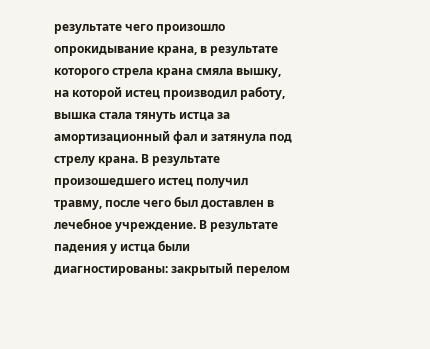результате чего произошло опрокидывание крана, в результате которого стрела крана смяла вышку, на которой истец производил работу, вышка стала тянуть истца за амортизационный фал и затянула под стрелу крана. В результате произошедшего истец получил травму, после чего был доставлен в лечебное учреждение. В результате падения у истца были диагностированы: закрытый перелом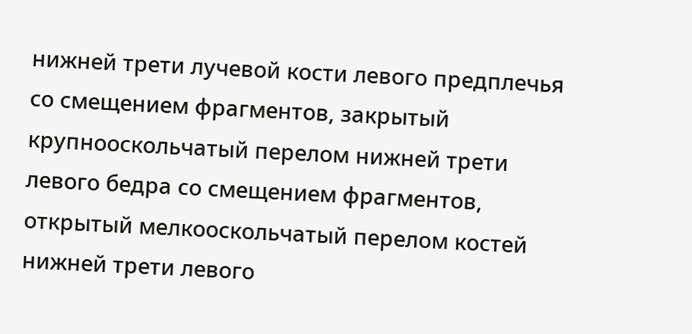нижней трети лучевой кости левого предплечья со смещением фрагментов, закрытый крупнооскольчатый перелом нижней трети левого бедра со смещением фрагментов, открытый мелкооскольчатый перелом костей нижней трети левого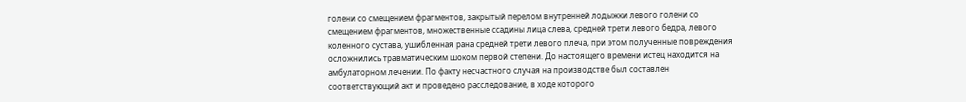голени со смещением фрагментов, закрытый перелом внутренней лодыжки левого голени со смещением фрагментов, множественные ссадины лица слева, средней трети левого бедра, левого коленного сустава, ушибленная рана средней трети левого плеча, при этом полученные повреждения осложнились травматическим шоком первой степени. До настоящего времени истец находится на амбулаторном лечении. По факту несчастного случая на производстве был составлен соответствующий акт и проведено расследование, в ходе которого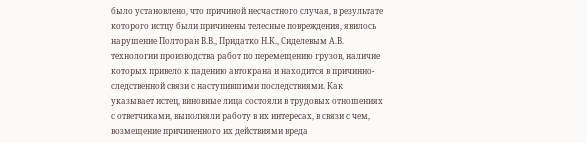было установлено, что причиной несчастного случая, в результате которого истцу были причинены телесные повреждения, явилось нарушение Полторан В.В., Придатко Н.К., Сиделевым А.В. технологии производства работ по перемещению грузов, наличие которых привело к падению автокрана и находится в причинно-следственной связи с наступившими последствиями. Как указывает истец, виновные лица состояли в трудовых отношениях с ответчиками, выполняли работу в их интересах, в связи с чем, возмещение причиненного их действиями вреда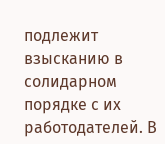подлежит взысканию в солидарном порядке с их работодателей. В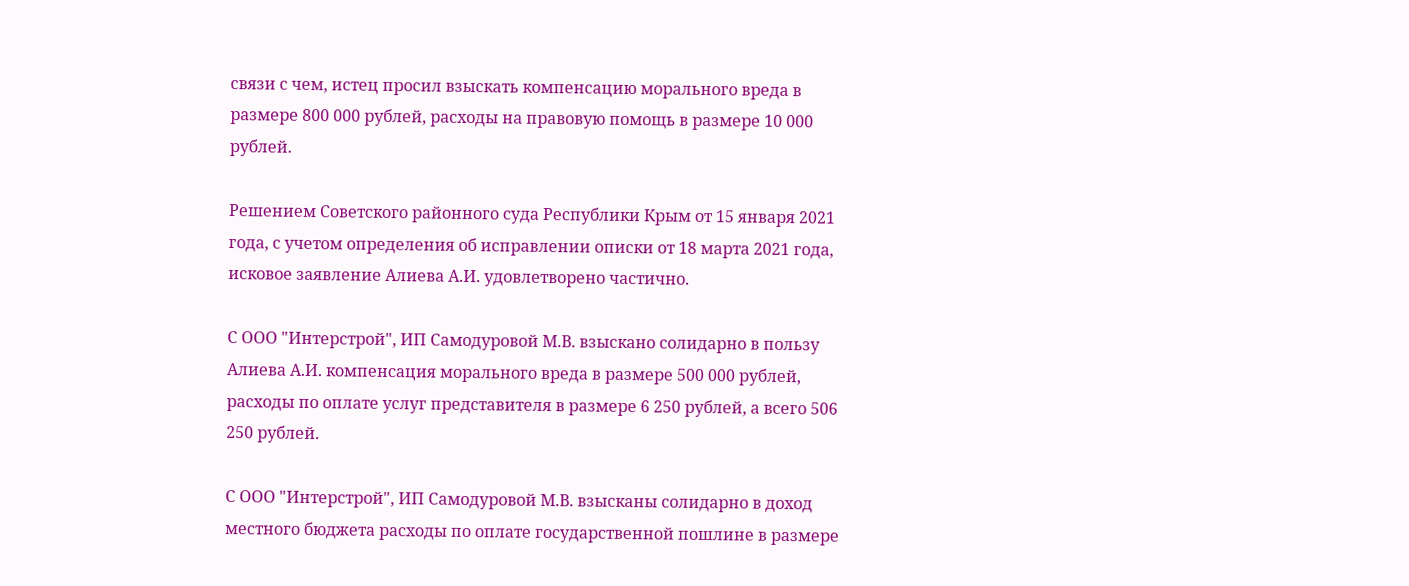связи с чем, истец просил взыскать компенсацию морального вреда в размере 800 000 рублей, расходы на правовую помощь в размере 10 000 рублей.

Решением Советского районного суда Республики Крым от 15 января 2021 года, с учетом определения об исправлении описки от 18 марта 2021 года, исковое заявление Алиева А.И. удовлетворено частично.

С ООО "Интерстрой", ИП Самодуровой М.В. взыскано солидарно в пользу Алиева А.И. компенсация морального вреда в размере 500 000 рублей, расходы по оплате услуг представителя в размере 6 250 рублей, а всего 506 250 рублей.

С ООО "Интерстрой", ИП Самодуровой М.В. взысканы солидарно в доход местного бюджета расходы по оплате государственной пошлине в размере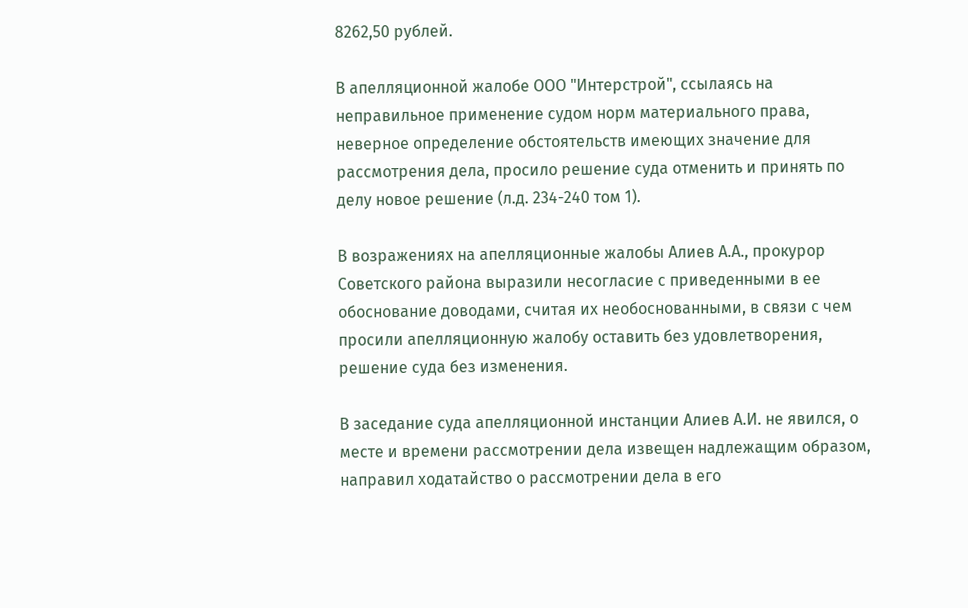8262,50 рублей.

В апелляционной жалобе ООО "Интерстрой", ссылаясь на неправильное применение судом норм материального права, неверное определение обстоятельств имеющих значение для рассмотрения дела, просило решение суда отменить и принять по делу новое решение (л.д. 234-240 том 1).

В возражениях на апелляционные жалобы Алиев А.А., прокурор Советского района выразили несогласие с приведенными в ее обоснование доводами, считая их необоснованными, в связи с чем просили апелляционную жалобу оставить без удовлетворения, решение суда без изменения.

В заседание суда апелляционной инстанции Алиев А.И. не явился, о месте и времени рассмотрении дела извещен надлежащим образом, направил ходатайство о рассмотрении дела в его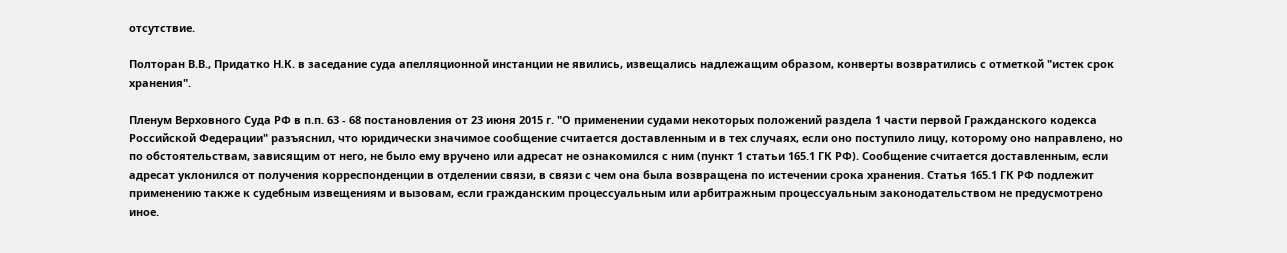отсутствие.

Полторан В.В., Придатко Н.К. в заседание суда апелляционной инстанции не явились, извещались надлежащим образом, конверты возвратились с отметкой "истек срок хранения".

Пленум Верховного Суда РФ в п.п. 63 - 68 постановления от 23 июня 2015 г. "О применении судами некоторых положений раздела 1 части первой Гражданского кодекса Российской Федерации" разъяснил, что юридически значимое сообщение считается доставленным и в тех случаях, если оно поступило лицу, которому оно направлено, но по обстоятельствам, зависящим от него, не было ему вручено или адресат не ознакомился с ним (пункт 1 статьи 165.1 ГК РФ). Сообщение считается доставленным, если адресат уклонился от получения корреспонденции в отделении связи, в связи с чем она была возвращена по истечении срока хранения. Статья 165.1 ГК РФ подлежит применению также к судебным извещениям и вызовам, если гражданским процессуальным или арбитражным процессуальным законодательством не предусмотрено иное.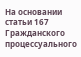На основании статьи 167 Гражданского процессуального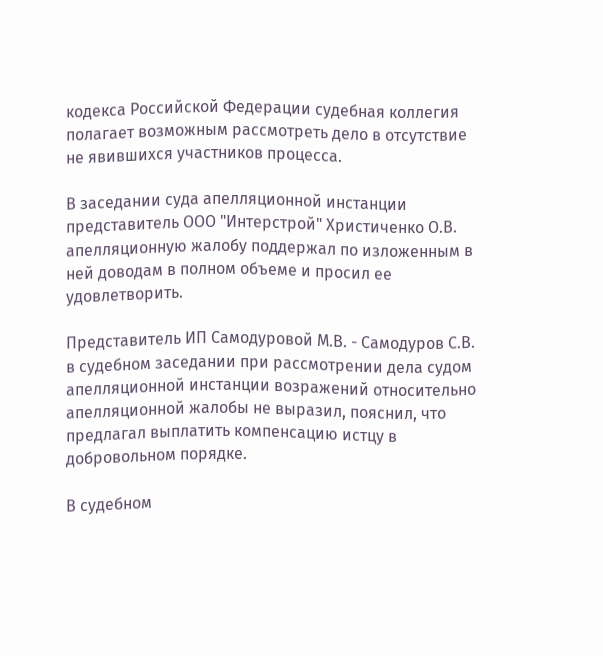кодекса Российской Федерации судебная коллегия полагает возможным рассмотреть дело в отсутствие не явившихся участников процесса.

В заседании суда апелляционной инстанции представитель ООО "Интерстрой" Христиченко О.В. апелляционную жалобу поддержал по изложенным в ней доводам в полном объеме и просил ее удовлетворить.

Представитель ИП Самодуровой М.В. - Самодуров С.В. в судебном заседании при рассмотрении дела судом апелляционной инстанции возражений относительно апелляционной жалобы не выразил, пояснил, что предлагал выплатить компенсацию истцу в добровольном порядке.

В судебном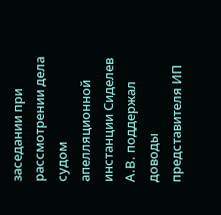заседании при рассмотрении дела судом апелляционной инстанции Сиделев А.В. поддержал доводы представителя ИП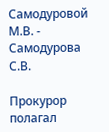Самодуровой М.В. - Самодурова С.В.

Прокурор полагал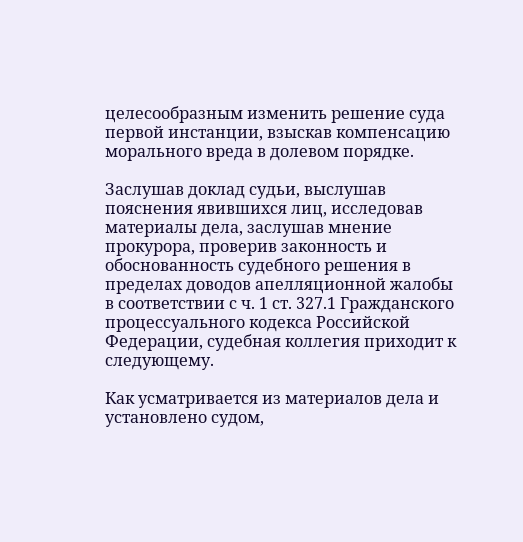целесообразным изменить решение суда первой инстанции, взыскав компенсацию морального вреда в долевом порядке.

Заслушав доклад судьи, выслушав пояснения явившихся лиц, исследовав материалы дела, заслушав мнение прокурора, проверив законность и обоснованность судебного решения в пределах доводов апелляционной жалобы в соответствии с ч. 1 ст. 327.1 Гражданского процессуального кодекса Российской Федерации, судебная коллегия приходит к следующему.

Как усматривается из материалов дела и установлено судом,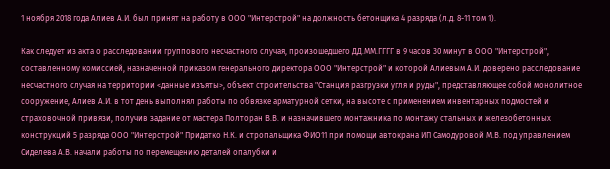1 ноября 2018 года Алиев А.И. был принят на работу в ООО "Интерстрой" на должность бетонщика 4 разряда (л.д. 8-11 том 1).

Как следует из акта о расследовании группового несчастного случая, произошедшего ДД.ММ.ГГГГ в 9 часов 30 минут в ООО "Интерстрой", составленному комиссией, назначенной приказом генерального директора ООО "Интерстрой" и которой Алиевым А.И. доверено расследование несчастного случая на территории <данные изъяты>, объект строительства "Станция разгрузки угля и руды", представляющее собой монолитное сооружение, Алиев А.И. в тот день выполнял работы по обвязке арматурной сетки, на высоте с применением инвентарных подмостей и страховочной привязи, получив задание от мастера Полторан В.В. и назначившего монтажника по монтажу стальных и железобетонных конструкций 5 разряда ООО "Интерстрой" Придатко Н.К. и стропальщика ФИО11 при помощи автокрана ИП Самодуровой М.В. под управлением Сиделева А.В. начали работы по перемещению деталей опалубки и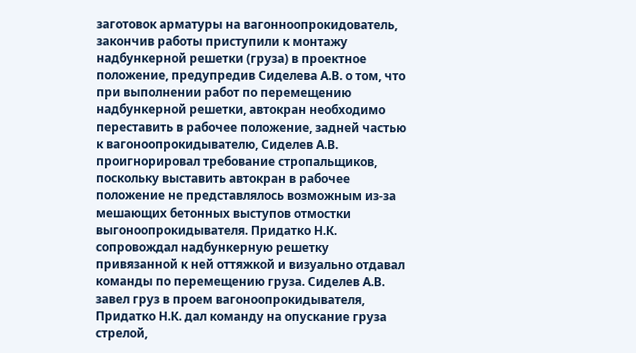заготовок арматуры на вагонноопрокидователь, закончив работы приступили к монтажу надбункерной решетки (груза) в проектное положение, предупредив Сиделева А.В. о том, что при выполнении работ по перемещению надбункерной решетки, автокран необходимо переставить в рабочее положение, задней частью к вагоноопрокидывателю, Сиделев А.В. проигнорировал требование стропальщиков, поскольку выставить автокран в рабочее положение не представлялось возможным из-за мешающих бетонных выступов отмостки выгоноопрокидывателя. Придатко Н.К. сопровождал надбункерную решетку привязанной к ней оттяжкой и визуально отдавал команды по перемещению груза. Сиделев А.В. завел груз в проем вагоноопрокидывателя, Придатко Н.К. дал команду на опускание груза стрелой,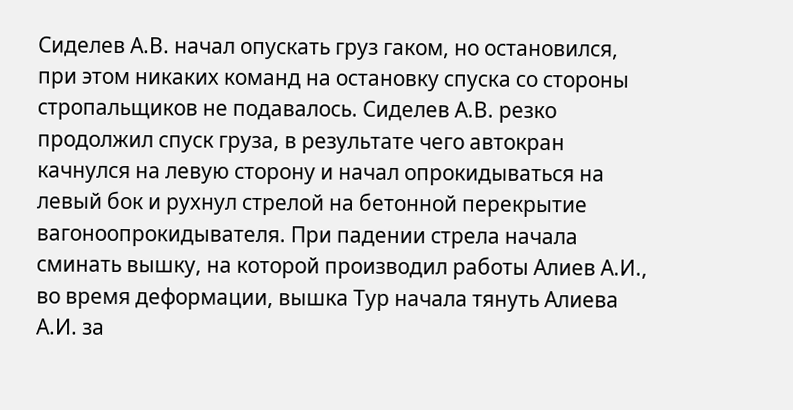Сиделев А.В. начал опускать груз гаком, но остановился, при этом никаких команд на остановку спуска со стороны стропальщиков не подавалось. Сиделев А.В. резко продолжил спуск груза, в результате чего автокран качнулся на левую сторону и начал опрокидываться на левый бок и рухнул стрелой на бетонной перекрытие вагоноопрокидывателя. При падении стрела начала сминать вышку, на которой производил работы Алиев А.И., во время деформации, вышка Тур начала тянуть Алиева А.И. за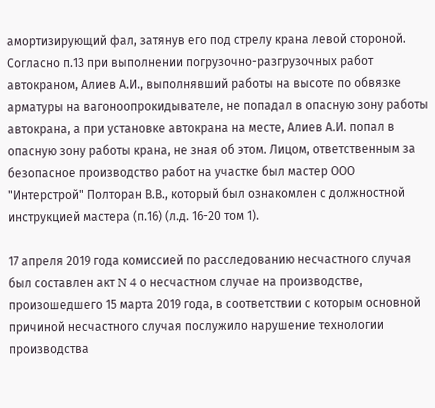амортизирующий фал, затянув его под стрелу крана левой стороной. Согласно п.13 при выполнении погрузочно-разгрузочных работ автокраном, Алиев А.И., выполнявший работы на высоте по обвязке арматуры на вагоноопрокидывателе, не попадал в опасную зону работы автокрана, а при установке автокрана на месте, Алиев А.И. попал в опасную зону работы крана, не зная об этом. Лицом, ответственным за безопасное производство работ на участке был мастер ООО "Интерстрой" Полторан В.В., который был ознакомлен с должностной инструкцией мастера (п.16) (л.д. 16-20 том 1).

17 апреля 2019 года комиссией по расследованию несчастного случая был составлен акт N 4 о несчастном случае на производстве, произошедшего 15 марта 2019 года, в соответствии с которым основной причиной несчастного случая послужило нарушение технологии производства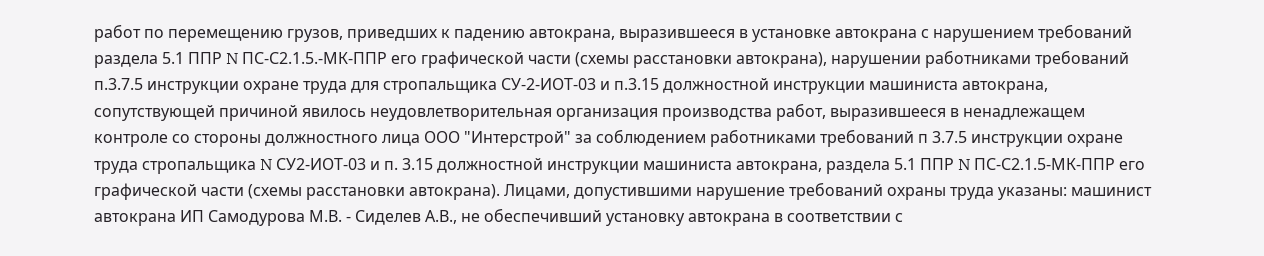работ по перемещению грузов, приведших к падению автокрана, выразившееся в установке автокрана с нарушением требований раздела 5.1 ППР N ПС-С2.1.5.-МК-ППР его графической части (схемы расстановки автокрана), нарушении работниками требований п.3.7.5 инструкции охране труда для стропальщика СУ-2-ИОТ-03 и п.3.15 должностной инструкции машиниста автокрана, сопутствующей причиной явилось неудовлетворительная организация производства работ, выразившееся в ненадлежащем контроле со стороны должностного лица ООО "Интерстрой" за соблюдением работниками требований п 3.7.5 инструкции охране труда стропальщика N СУ2-ИОТ-03 и п. 3.15 должностной инструкции машиниста автокрана, раздела 5.1 ППР N ПС-С2.1.5-МК-ППР его графической части (схемы расстановки автокрана). Лицами, допустившими нарушение требований охраны труда указаны: машинист автокрана ИП Самодурова М.В. - Сиделев А.В., не обеспечивший установку автокрана в соответствии с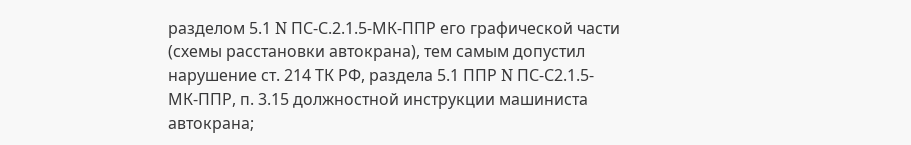разделом 5.1 N ПС-С.2.1.5-МК-ППР его графической части (схемы расстановки автокрана), тем самым допустил нарушение ст. 214 ТК РФ, раздела 5.1 ППР N ПС-С2.1.5-МК-ППР, п. 3.15 должностной инструкции машиниста автокрана;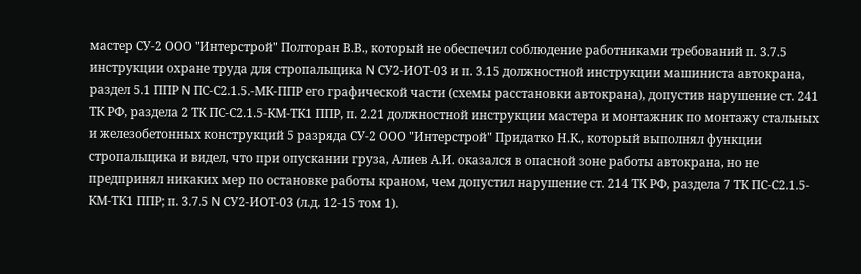мастер СУ-2 ООО "Интерстрой" Полторан В.В., который не обеспечил соблюдение работниками требований п. 3.7.5 инструкции охране труда для стропальщика N СУ2-ИОТ-03 и п. 3.15 должностной инструкции машиниста автокрана, раздел 5.1 ППР N ПС-С2.1.5.-МК-ППР его графической части (схемы расстановки автокрана), допустив нарушение ст. 241 ТК РФ, раздела 2 ТК ПС-С2.1.5-КМ-ТК1 ППР, п. 2.21 должностной инструкции мастера и монтажник по монтажу стальных и железобетонных конструкций 5 разряда СУ-2 ООО "Интерстрой" Придатко Н.К., который выполнял функции стропальщика и видел, что при опускании груза, Алиев А.И. оказался в опасной зоне работы автокрана, но не предпринял никаких мер по остановке работы краном, чем допустил нарушение ст. 214 ТК РФ, раздела 7 ТК ПС-С2.1.5-КМ-ТК1 ППР; п. 3.7.5 N СУ2-ИОТ-03 (л.д. 12-15 том 1).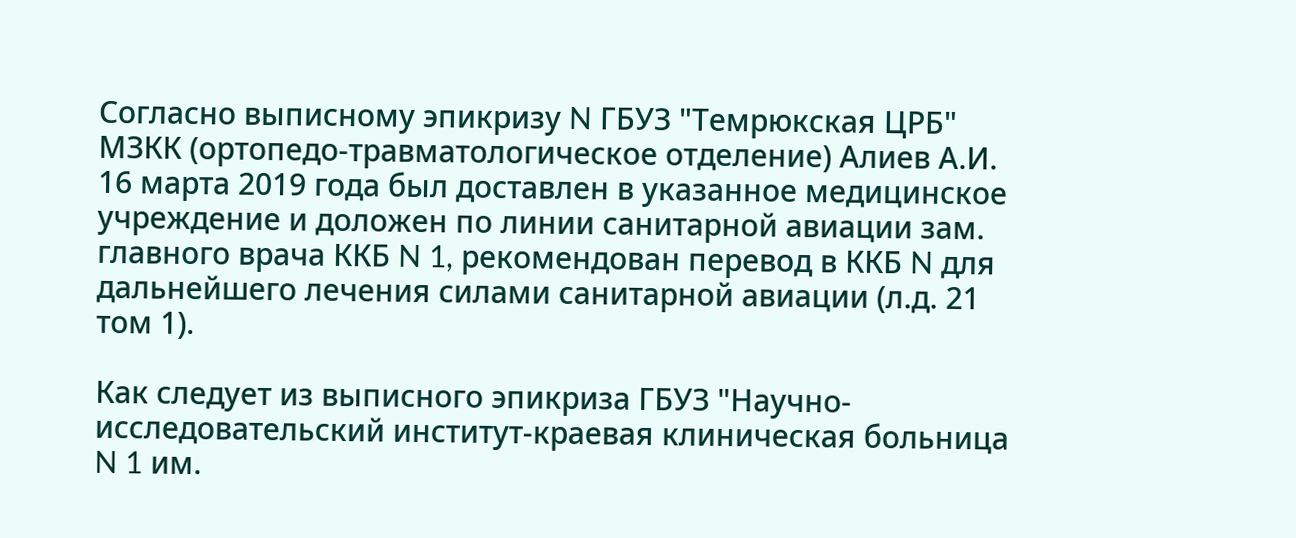Согласно выписному эпикризу N ГБУЗ "Темрюкская ЦРБ" МЗКК (ортопедо-травматологическое отделение) Алиев А.И. 16 марта 2019 года был доставлен в указанное медицинское учреждение и доложен по линии санитарной авиации зам. главного врача ККБ N 1, рекомендован перевод в ККБ N для дальнейшего лечения силами санитарной авиации (л.д. 21 том 1).

Как следует из выписного эпикриза ГБУЗ "Научно-исследовательский институт-краевая клиническая больница N 1 им.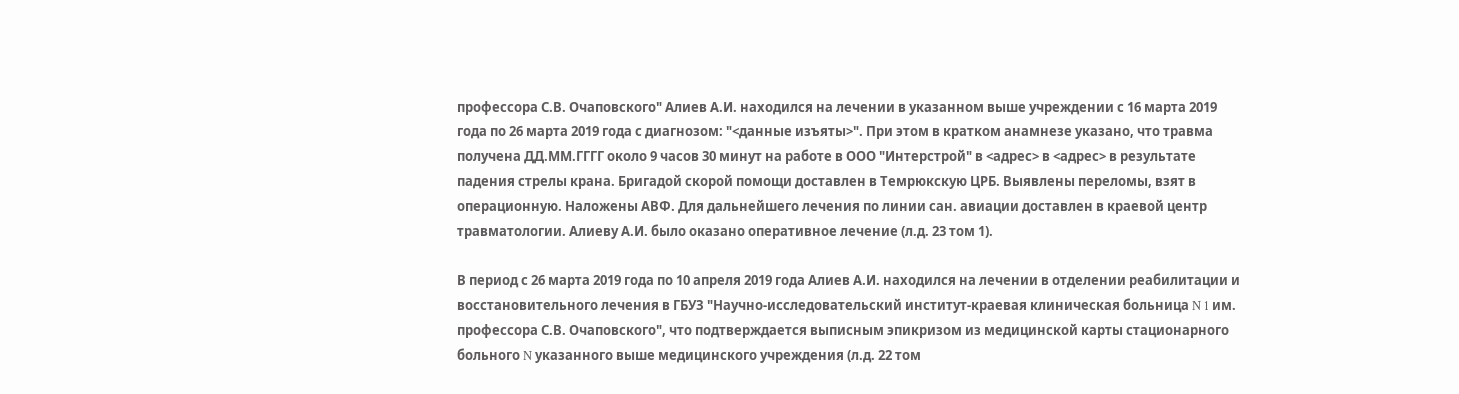профессора С.В. Очаповского" Алиев А.И. находился на лечении в указанном выше учреждении с 16 марта 2019 года по 26 марта 2019 года с диагнозом: "<данные изъяты>". При этом в кратком анамнезе указано, что травма получена ДД.ММ.ГГГГ около 9 часов 30 минут на работе в ООО "Интерстрой" в <адрес> в <адрес> в результате падения стрелы крана. Бригадой скорой помощи доставлен в Темрюкскую ЦРБ. Выявлены переломы, взят в операционную. Наложены АВФ. Для дальнейшего лечения по линии сан. авиации доставлен в краевой центр травматологии. Алиеву А.И. было оказано оперативное лечение (л.д. 23 том 1).

В период с 26 марта 2019 года по 10 апреля 2019 года Алиев А.И. находился на лечении в отделении реабилитации и восстановительного лечения в ГБУЗ "Научно-исследовательский институт-краевая клиническая больница N 1 им. профессора С.В. Очаповского", что подтверждается выписным эпикризом из медицинской карты стационарного больного N указанного выше медицинского учреждения (л.д. 22 том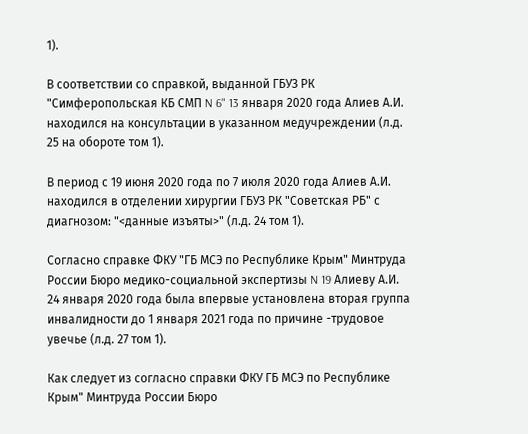1).

В соответствии со справкой, выданной ГБУЗ РК "Симферопольская КБ СМП N 6" 13 января 2020 года Алиев А.И. находился на консультации в указанном медучреждении (л.д. 25 на обороте том 1).

В период с 19 июня 2020 года по 7 июля 2020 года Алиев А.И. находился в отделении хирургии ГБУЗ РК "Советская РБ" с диагнозом: "<данные изъяты>" (л.д. 24 том 1).

Согласно справке ФКУ "ГБ МСЭ по Республике Крым" Минтруда России Бюро медико-социальной экспертизы N 19 Алиеву А.И. 24 января 2020 года была впервые установлена вторая группа инвалидности до 1 января 2021 года по причине -трудовое увечье (л.д. 27 том 1).

Как следует из согласно справки ФКУ ГБ МСЭ по Республике Крым" Минтруда России Бюро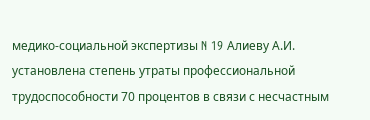медико-социальной экспертизы N 19 Алиеву А.И. установлена степень утраты профессиональной трудоспособности 70 процентов в связи с несчастным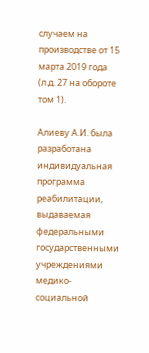случаем на производстве от 15 марта 2019 года (л.д. 27 на обороте том 1).

Алиеву А.И. была разработана индивидуальная программа реабилитации, выдаваемая федеральными государственными учреждениями медико-социальной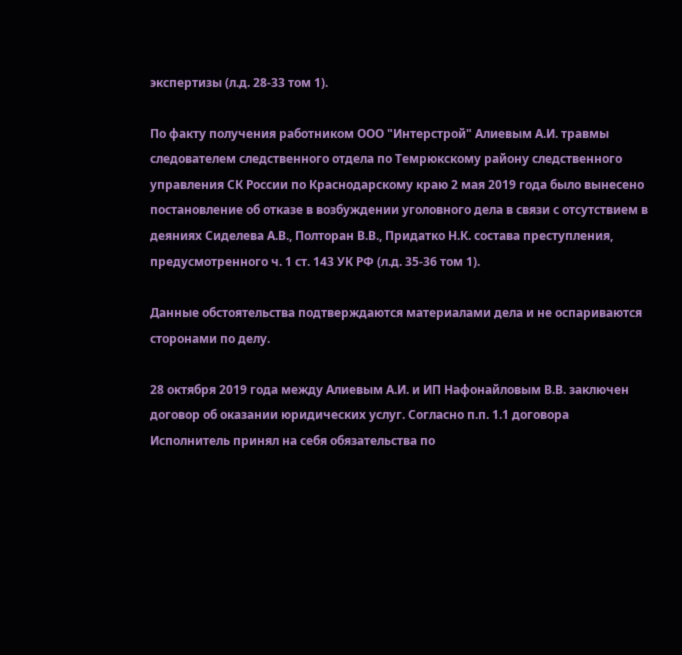экспертизы (л.д. 28-33 том 1).

По факту получения работником ООО "Интерстрой" Алиевым А.И. травмы следователем следственного отдела по Темрюкскому району следственного управления СК России по Краснодарскому краю 2 мая 2019 года было вынесено постановление об отказе в возбуждении уголовного дела в связи с отсутствием в деяниях Сиделева А.В., Полторан В.В., Придатко Н.К. состава преступления, предусмотренного ч. 1 ст. 143 УК РФ (л.д. 35-36 том 1).

Данные обстоятельства подтверждаются материалами дела и не оспариваются сторонами по делу.

28 октября 2019 года между Алиевым А.И. и ИП Нафонайловым В.В. заключен договор об оказании юридических услуг. Согласно п.п. 1.1 договора Исполнитель принял на себя обязательства по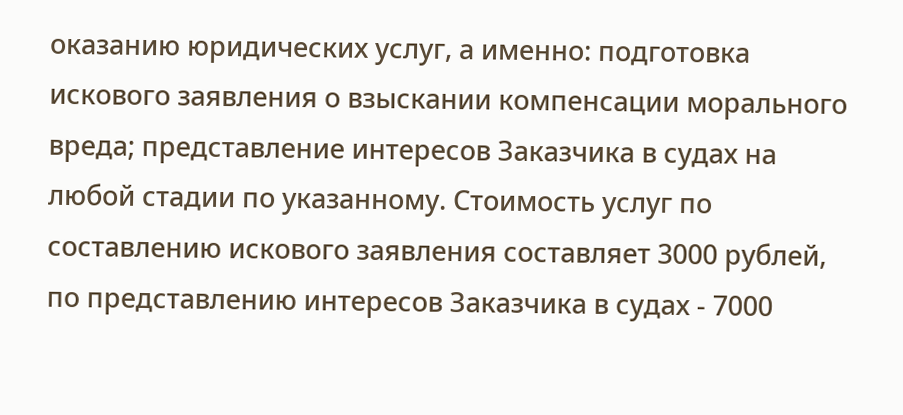оказанию юридических услуг, а именно: подготовка искового заявления о взыскании компенсации морального вреда; представление интересов Заказчика в судах на любой стадии по указанному. Стоимость услуг по составлению искового заявления составляет 3000 рублей, по представлению интересов Заказчика в судах - 7000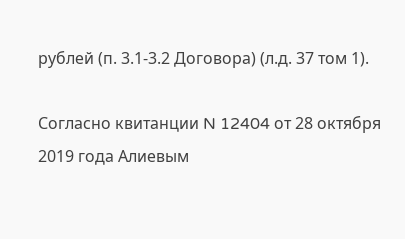рублей (п. 3.1-3.2 Договора) (л.д. 37 том 1).

Согласно квитанции N 12404 от 28 октября 2019 года Алиевым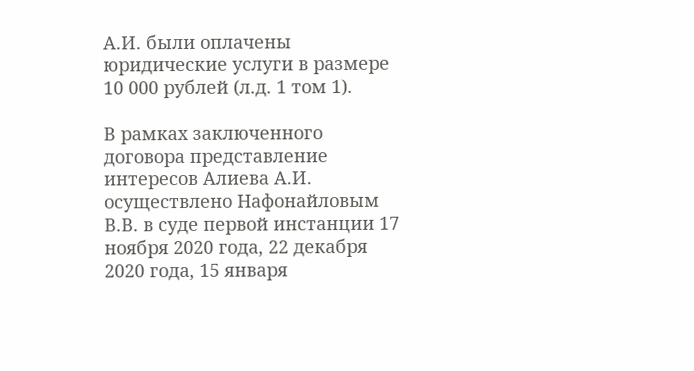А.И. были оплачены юридические услуги в размере 10 000 рублей (л.д. 1 том 1).

В рамках заключенного договора представление интересов Алиева А.И. осуществлено Нафонайловым В.В. в суде первой инстанции 17 ноября 2020 года, 22 декабря 2020 года, 15 января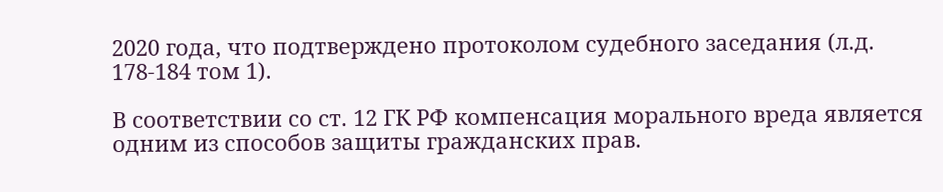2020 года, что подтверждено протоколом судебного заседания (л.д. 178-184 том 1).

В соответствии со ст. 12 ГК РФ компенсация морального вреда является одним из способов защиты гражданских прав.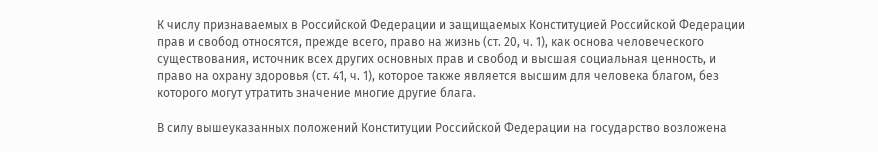К числу признаваемых в Российской Федерации и защищаемых Конституцией Российской Федерации прав и свобод относятся, прежде всего, право на жизнь (ст. 20, ч. 1), как основа человеческого существования, источник всех других основных прав и свобод и высшая социальная ценность, и право на охрану здоровья (ст. 41, ч. 1), которое также является высшим для человека благом, без которого могут утратить значение многие другие блага.

В силу вышеуказанных положений Конституции Российской Федерации на государство возложена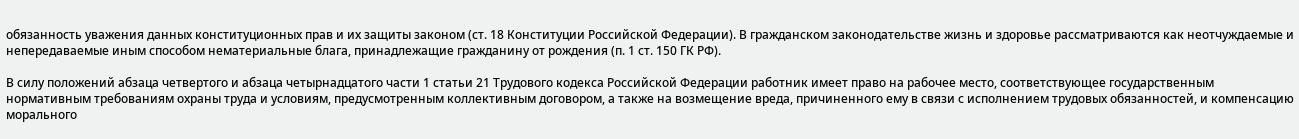обязанность уважения данных конституционных прав и их защиты законом (ст. 18 Конституции Российской Федерации). В гражданском законодательстве жизнь и здоровье рассматриваются как неотчуждаемые и непередаваемые иным способом нематериальные блага, принадлежащие гражданину от рождения (п. 1 ст. 150 ГК РФ).

В силу положений абзаца четвертого и абзаца четырнадцатого части 1 статьи 21 Трудового кодекса Российской Федерации работник имеет право на рабочее место, соответствующее государственным нормативным требованиям охраны труда и условиям, предусмотренным коллективным договором, а также на возмещение вреда, причиненного ему в связи с исполнением трудовых обязанностей, и компенсацию морального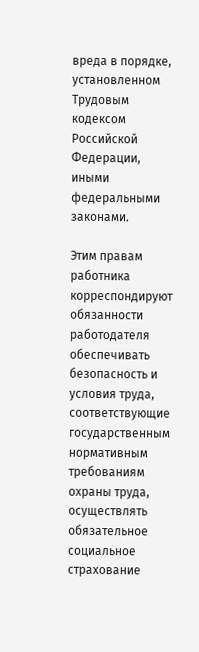вреда в порядке, установленном Трудовым кодексом Российской Федерации, иными федеральными законами.

Этим правам работника корреспондируют обязанности работодателя обеспечивать безопасность и условия труда, соответствующие государственным нормативным требованиям охраны труда, осуществлять обязательное социальное страхование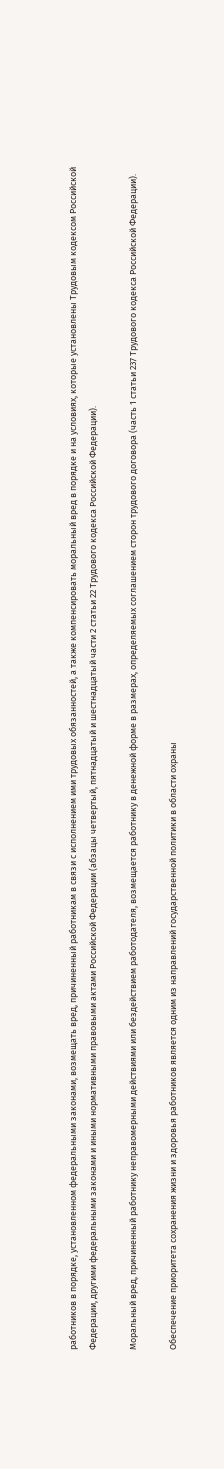работников в порядке, установленном федеральными законами, возмещать вред, причиненный работникам в связи с исполнением ими трудовых обязанностей, а также компенсировать моральный вред в порядке и на условиях, которые установлены Трудовым кодексом Российской Федерации, другими федеральными законами и иными нормативными правовыми актами Российской Федерации (абзацы четвертый, пятнадцатый и шестнадцатый части 2 статьи 22 Трудового кодекса Российской Федерации).

Моральный вред, причиненный работнику неправомерными действиями или бездействием работодателя, возмещается работнику в денежной форме в размерах, определяемых соглашением сторон трудового договора (часть 1 статьи 237 Трудового кодекса Российской Федерации).

Обеспечение приоритета сохранения жизни и здоровья работников является одним из направлений государственной политики в области охраны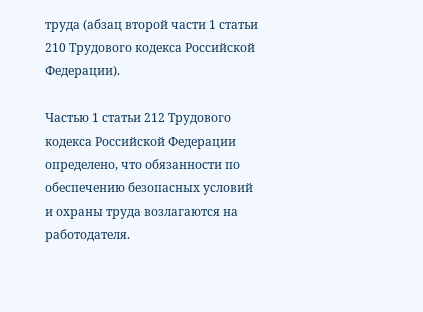труда (абзац второй части 1 статьи 210 Трудового кодекса Российской Федерации).

Частью 1 статьи 212 Трудового кодекса Российской Федерации определено, что обязанности по обеспечению безопасных условий и охраны труда возлагаются на работодателя.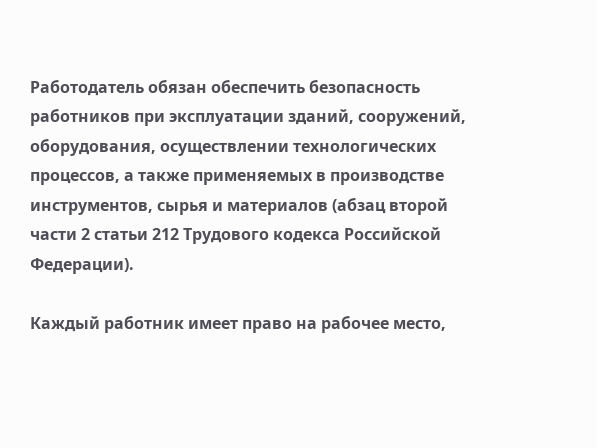Работодатель обязан обеспечить безопасность работников при эксплуатации зданий, сооружений, оборудования, осуществлении технологических процессов, а также применяемых в производстве инструментов, сырья и материалов (абзац второй части 2 статьи 212 Трудового кодекса Российской Федерации).

Каждый работник имеет право на рабочее место,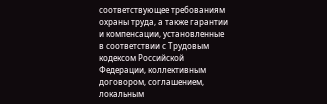соответствующее требованиям охраны труда, а также гарантии и компенсации, установленные в соответствии с Трудовым кодексом Российской Федерации, коллективным договором, соглашением, локальным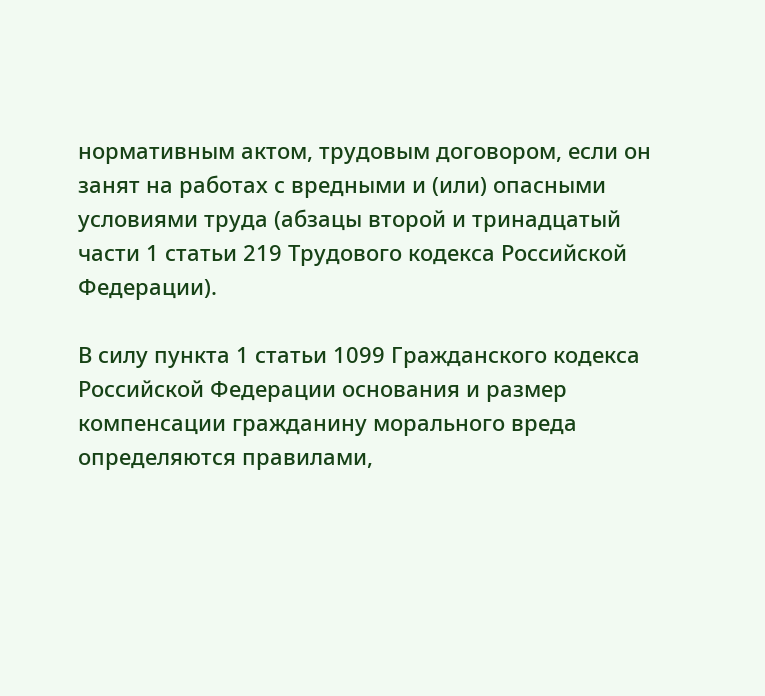нормативным актом, трудовым договором, если он занят на работах с вредными и (или) опасными условиями труда (абзацы второй и тринадцатый части 1 статьи 219 Трудового кодекса Российской Федерации).

В силу пункта 1 статьи 1099 Гражданского кодекса Российской Федерации основания и размер компенсации гражданину морального вреда определяются правилами,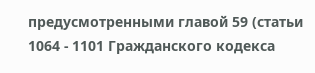предусмотренными главой 59 (статьи 1064 - 1101 Гражданского кодекса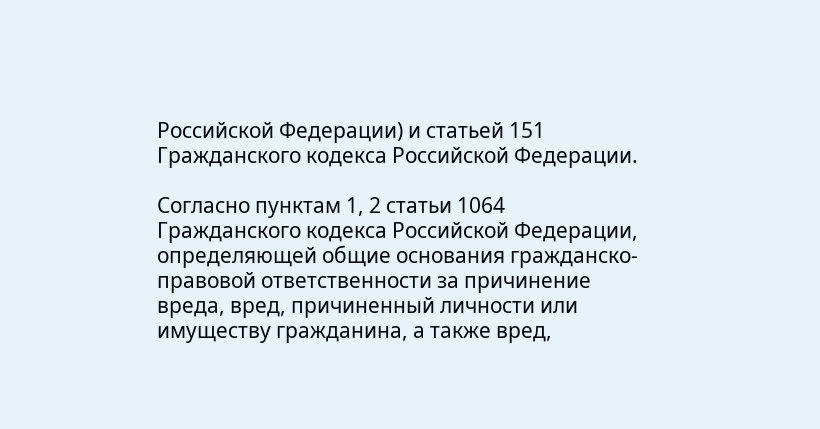Российской Федерации) и статьей 151 Гражданского кодекса Российской Федерации.

Согласно пунктам 1, 2 статьи 1064 Гражданского кодекса Российской Федерации, определяющей общие основания гражданско-правовой ответственности за причинение вреда, вред, причиненный личности или имуществу гражданина, а также вред,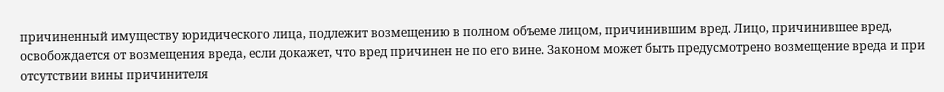причиненный имуществу юридического лица, подлежит возмещению в полном объеме лицом, причинившим вред. Лицо, причинившее вред, освобождается от возмещения вреда, если докажет, что вред причинен не по его вине. Законом может быть предусмотрено возмещение вреда и при отсутствии вины причинителя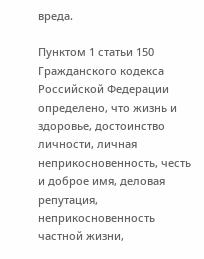вреда.

Пунктом 1 статьи 150 Гражданского кодекса Российской Федерации определено, что жизнь и здоровье, достоинство личности, личная неприкосновенность, честь и доброе имя, деловая репутация, неприкосновенность частной жизни,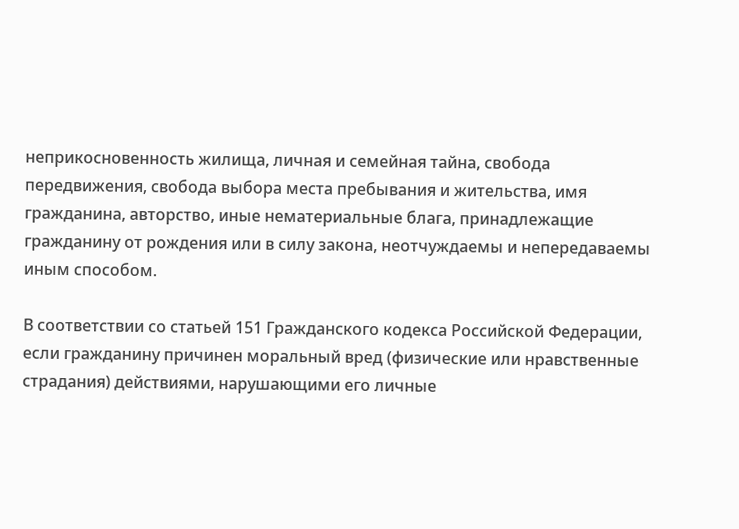неприкосновенность жилища, личная и семейная тайна, свобода передвижения, свобода выбора места пребывания и жительства, имя гражданина, авторство, иные нематериальные блага, принадлежащие гражданину от рождения или в силу закона, неотчуждаемы и непередаваемы иным способом.

В соответствии со статьей 151 Гражданского кодекса Российской Федерации, если гражданину причинен моральный вред (физические или нравственные страдания) действиями, нарушающими его личные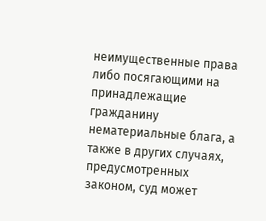неимущественные права либо посягающими на принадлежащие гражданину нематериальные блага, а также в других случаях, предусмотренных законом, суд может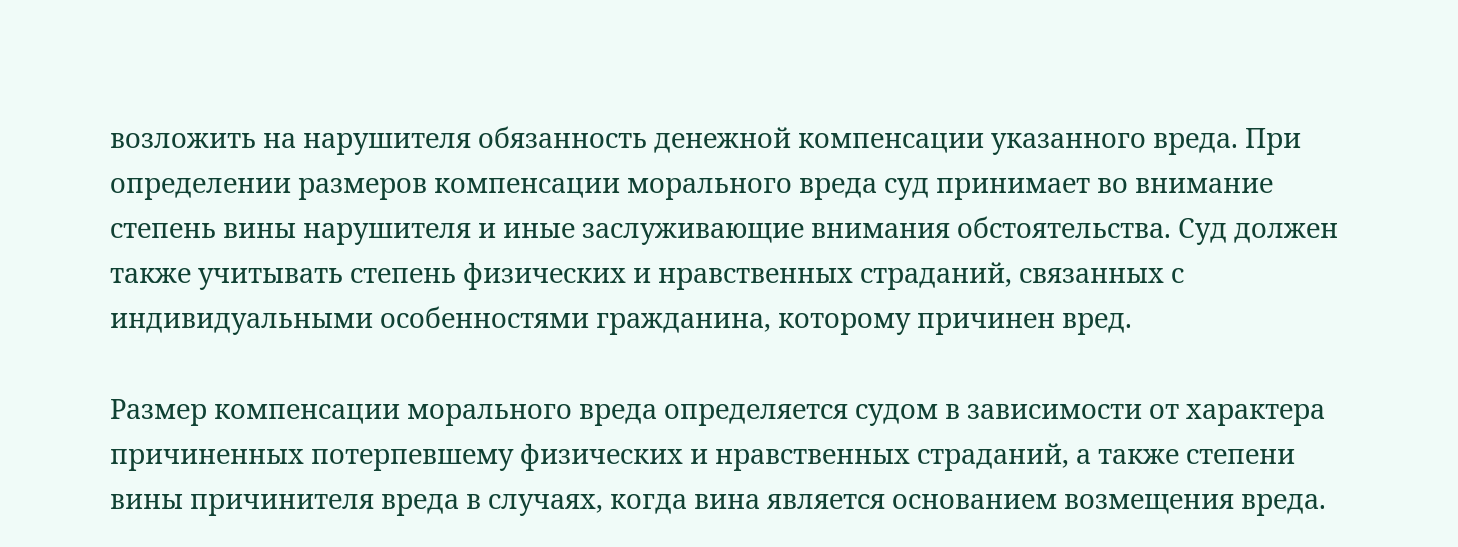возложить на нарушителя обязанность денежной компенсации указанного вреда. При определении размеров компенсации морального вреда суд принимает во внимание степень вины нарушителя и иные заслуживающие внимания обстоятельства. Суд должен также учитывать степень физических и нравственных страданий, связанных с индивидуальными особенностями гражданина, которому причинен вред.

Размер компенсации морального вреда определяется судом в зависимости от характера причиненных потерпевшему физических и нравственных страданий, а также степени вины причинителя вреда в случаях, когда вина является основанием возмещения вреда.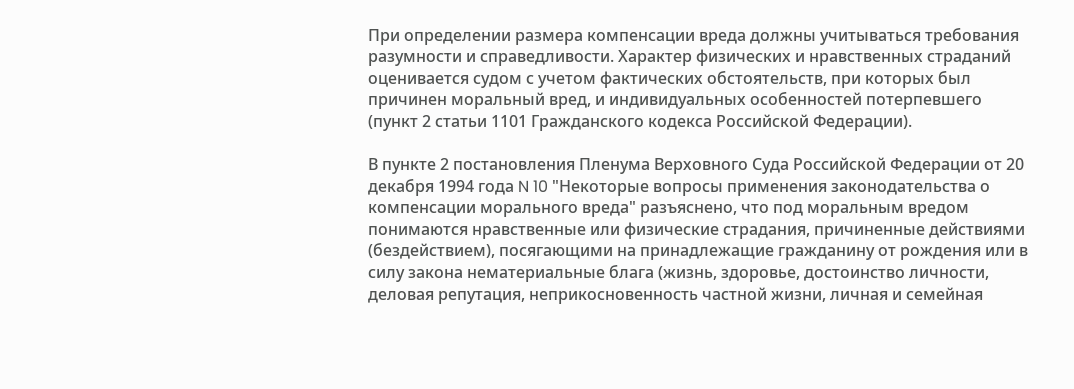При определении размера компенсации вреда должны учитываться требования разумности и справедливости. Характер физических и нравственных страданий оценивается судом с учетом фактических обстоятельств, при которых был причинен моральный вред, и индивидуальных особенностей потерпевшего (пункт 2 статьи 1101 Гражданского кодекса Российской Федерации).

В пункте 2 постановления Пленума Верховного Суда Российской Федерации от 20 декабря 1994 года N 10 "Некоторые вопросы применения законодательства о компенсации морального вреда" разъяснено, что под моральным вредом понимаются нравственные или физические страдания, причиненные действиями (бездействием), посягающими на принадлежащие гражданину от рождения или в силу закона нематериальные блага (жизнь, здоровье, достоинство личности, деловая репутация, неприкосновенность частной жизни, личная и семейная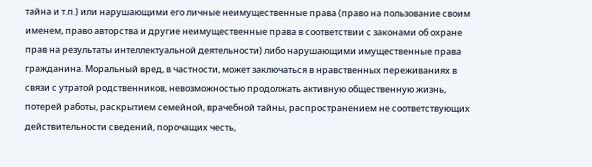тайна и т.п.) или нарушающими его личные неимущественные права (право на пользование своим именем, право авторства и другие неимущественные права в соответствии с законами об охране прав на результаты интеллектуальной деятельности) либо нарушающими имущественные права гражданина. Моральный вред, в частности, может заключаться в нравственных переживаниях в связи с утратой родственников, невозможностью продолжать активную общественную жизнь, потерей работы, раскрытием семейной, врачебной тайны, распространением не соответствующих действительности сведений, порочащих честь,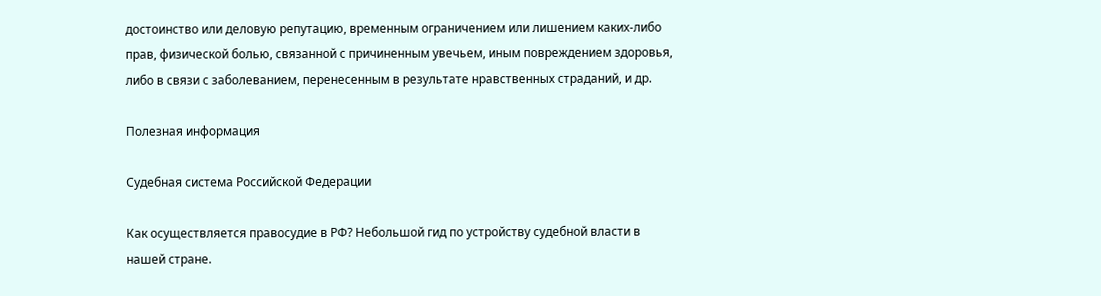достоинство или деловую репутацию, временным ограничением или лишением каких-либо прав, физической болью, связанной с причиненным увечьем, иным повреждением здоровья, либо в связи с заболеванием, перенесенным в результате нравственных страданий, и др.

Полезная информация

Судебная система Российской Федерации

Как осуществляется правосудие в РФ? Небольшой гид по устройству судебной власти в нашей стране.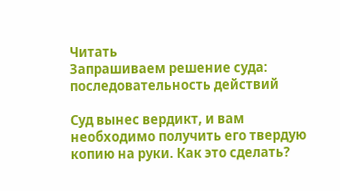Читать
Запрашиваем решение суда: последовательность действий

Суд вынес вердикт, и вам необходимо получить его твердую копию на руки. Как это сделать?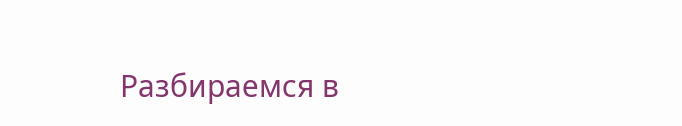Разбираемся в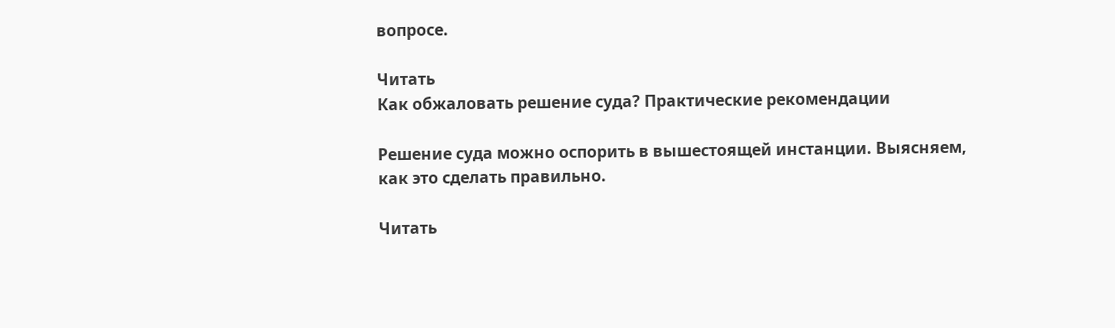вопросе.

Читать
Как обжаловать решение суда? Практические рекомендации

Решение суда можно оспорить в вышестоящей инстанции. Выясняем, как это сделать правильно.

Читать